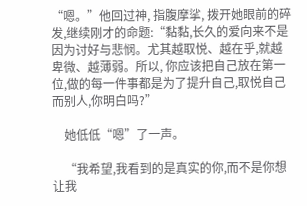“嗯。”他回过神, 指腹摩挲, 拨开她眼前的碎发,继续刚才的命题:“黏黏,长久的爱向来不是因为讨好与悲悯。尤其越取悦、越在乎,就越卑微、越薄弱。所以, 你应该把自己放在第一位,做的每一件事都是为了提升自己,取悦自己而别人,你明白吗?”

    她低低“嗯”了一声。

    “我希望,我看到的是真实的你,而不是你想让我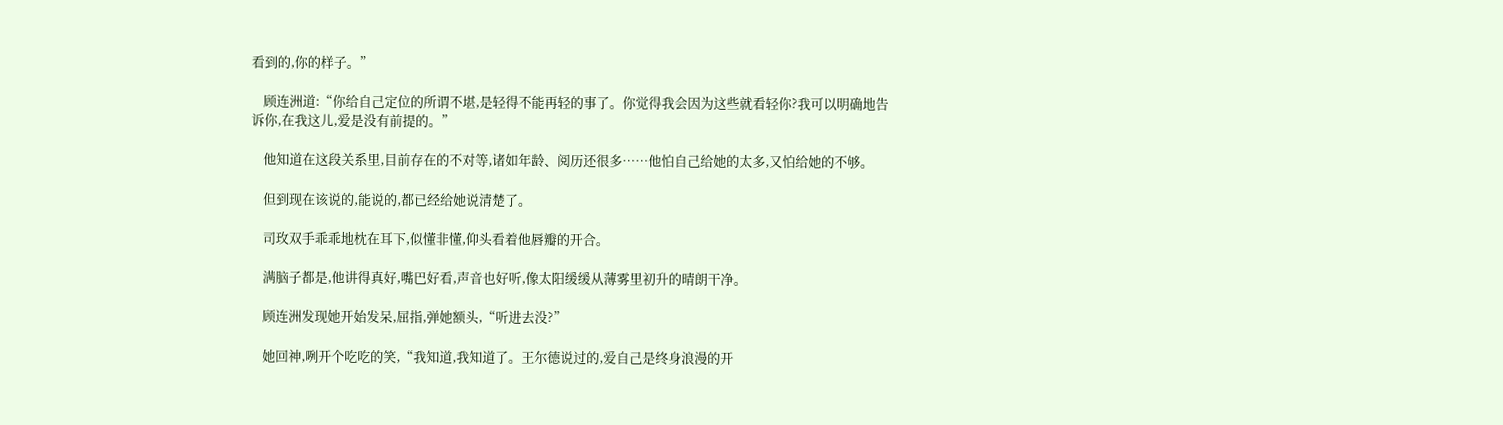看到的,你的样子。”

    顾连洲道:“你给自己定位的所谓不堪,是轻得不能再轻的事了。你觉得我会因为这些就看轻你?我可以明确地告诉你,在我这儿,爱是没有前提的。”

    他知道在这段关系里,目前存在的不对等,诸如年龄、阅历还很多……他怕自己给她的太多,又怕给她的不够。

    但到现在该说的,能说的,都已经给她说清楚了。

    司玫双手乖乖地枕在耳下,似懂非懂,仰头看着他唇瓣的开合。

    满脑子都是,他讲得真好,嘴巴好看,声音也好听,像太阳缓缓从薄雾里初升的晴朗干净。

    顾连洲发现她开始发呆,屈指,弹她额头,“听进去没?”

    她回神,咧开个吃吃的笑,“我知道,我知道了。王尔德说过的,爱自己是终身浪漫的开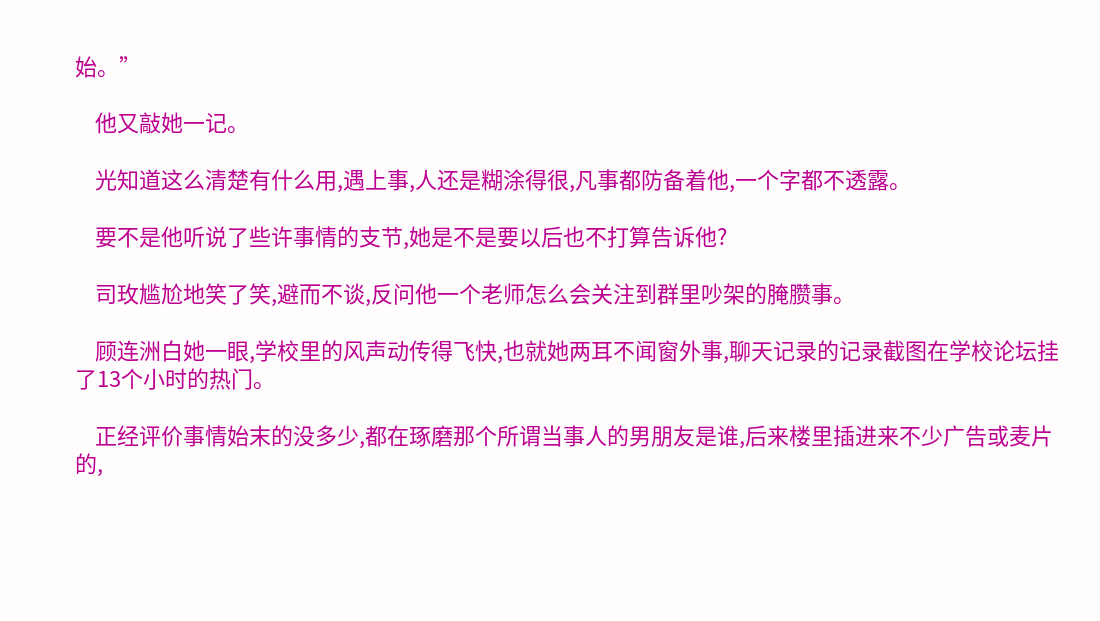始。”

    他又敲她一记。

    光知道这么清楚有什么用,遇上事,人还是糊涂得很,凡事都防备着他,一个字都不透露。

    要不是他听说了些许事情的支节,她是不是要以后也不打算告诉他?

    司玫尴尬地笑了笑,避而不谈,反问他一个老师怎么会关注到群里吵架的腌臜事。

    顾连洲白她一眼,学校里的风声动传得飞快,也就她两耳不闻窗外事,聊天记录的记录截图在学校论坛挂了13个小时的热门。

    正经评价事情始末的没多少,都在琢磨那个所谓当事人的男朋友是谁,后来楼里插进来不少广告或麦片的,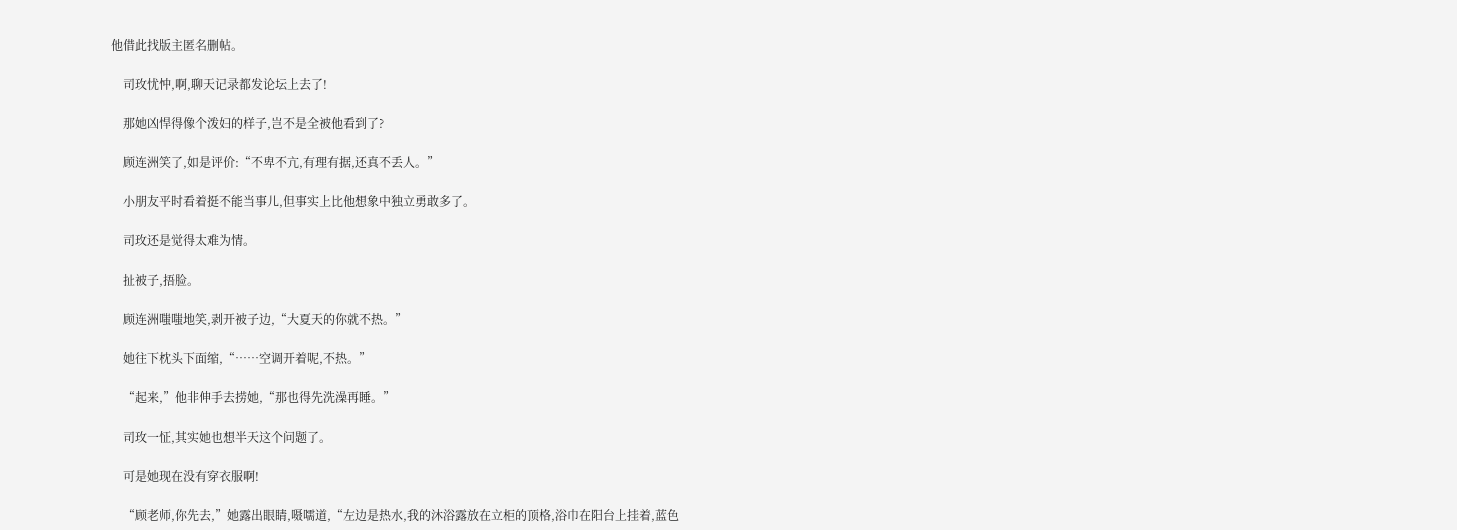他借此找版主匿名删帖。

    司玫忧忡,啊,聊天记录都发论坛上去了!

    那她凶悍得像个泼妇的样子,岂不是全被他看到了?

    顾连洲笑了,如是评价:“不卑不亢,有理有据,还真不丢人。”

    小朋友平时看着挺不能当事儿,但事实上比他想象中独立勇敢多了。

    司玫还是觉得太难为情。

    扯被子,捂脸。

    顾连洲嗤嗤地笑,剥开被子边,“大夏天的你就不热。”

    她往下枕头下面缩,“……空调开着呢,不热。”

    “起来,”他非伸手去捞她,“那也得先洗澡再睡。”

    司玫一怔,其实她也想半天这个问题了。

    可是她现在没有穿衣服啊!

    “顾老师,你先去,”她露出眼睛,嗫嚅道,“左边是热水,我的沐浴露放在立柜的顶格,浴巾在阳台上挂着,蓝色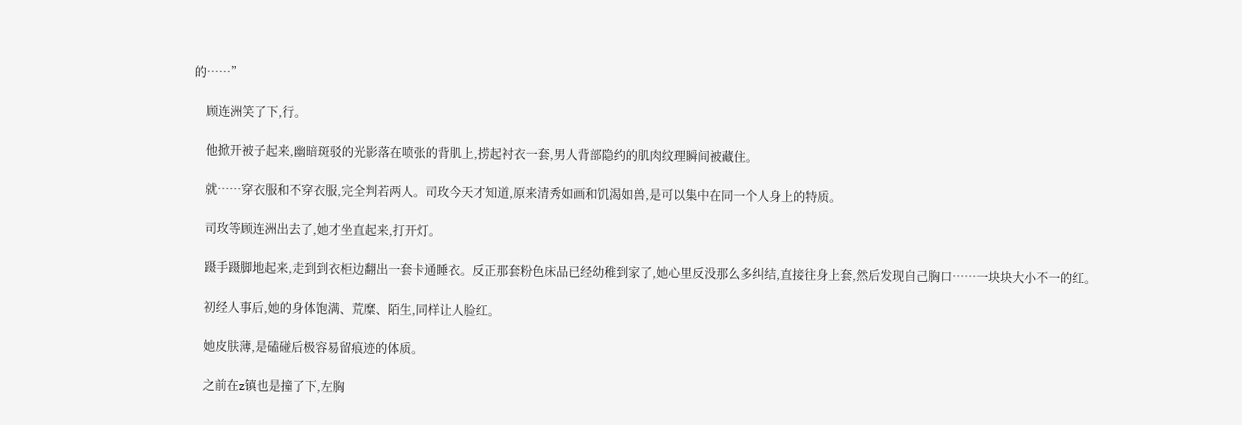的……”

    顾连洲笑了下,行。

    他掀开被子起来,幽暗斑驳的光影落在喷张的背肌上,捞起衬衣一套,男人背部隐约的肌肉纹理瞬间被藏住。

    就……穿衣服和不穿衣服,完全判若两人。司玫今天才知道,原来清秀如画和饥渴如兽,是可以集中在同一个人身上的特质。

    司玫等顾连洲出去了,她才坐直起来,打开灯。

    蹑手蹑脚地起来,走到到衣柜边翻出一套卡通睡衣。反正那套粉色床品已经幼稚到家了,她心里反没那么多纠结,直接往身上套,然后发现自己胸口……一块块大小不一的红。

    初经人事后,她的身体饱满、荒糜、陌生,同样让人脸红。

    她皮肤薄,是磕碰后极容易留痕迹的体质。

    之前在z镇也是撞了下,左胸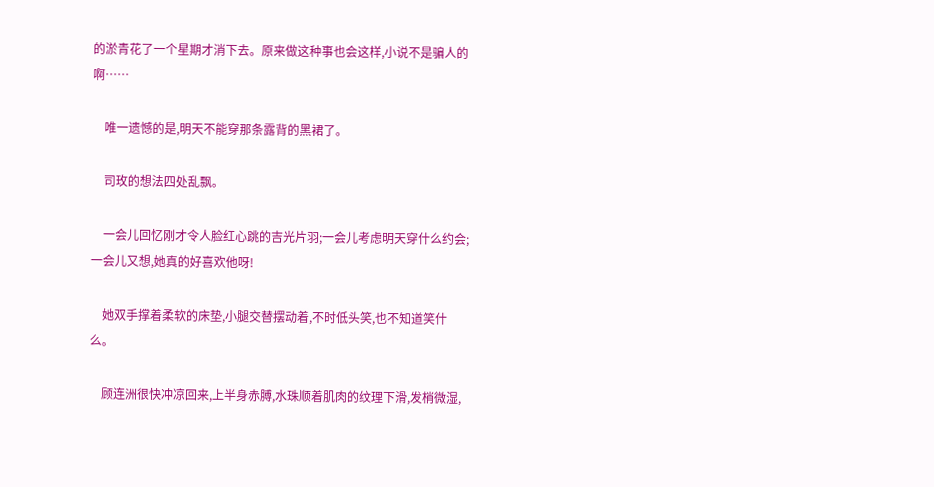的淤青花了一个星期才消下去。原来做这种事也会这样,小说不是骗人的啊……

    唯一遗憾的是,明天不能穿那条露背的黑裙了。

    司玫的想法四处乱飘。

    一会儿回忆刚才令人脸红心跳的吉光片羽;一会儿考虑明天穿什么约会;一会儿又想,她真的好喜欢他呀!

    她双手撑着柔软的床垫,小腿交替摆动着,不时低头笑,也不知道笑什么。

    顾连洲很快冲凉回来,上半身赤膊,水珠顺着肌肉的纹理下滑,发梢微湿,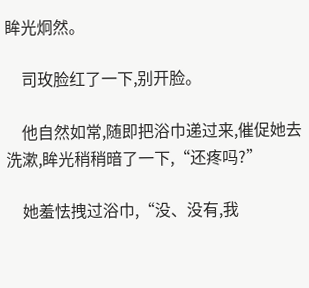眸光炯然。

    司玫脸红了一下,别开脸。

    他自然如常,随即把浴巾递过来,催促她去洗漱,眸光稍稍暗了一下,“还疼吗?”

    她羞怯拽过浴巾,“没、没有,我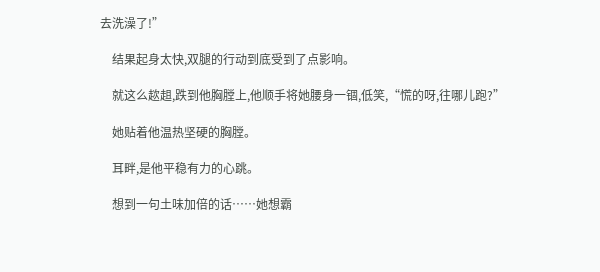去洗澡了!”

    结果起身太快,双腿的行动到底受到了点影响。

    就这么趑趄,跌到他胸膛上,他顺手将她腰身一锢,低笑,“慌的呀,往哪儿跑?”

    她贴着他温热坚硬的胸膛。

    耳畔,是他平稳有力的心跳。

    想到一句土味加倍的话……她想霸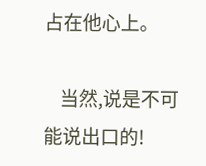占在他心上。

    当然,说是不可能说出口的!